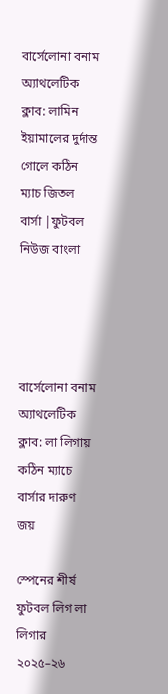বার্সেলোনা বনাম অ্যাথলেটিক ক্লাব: লামিন ইয়ামালের দুর্দান্ত গোলে কঠিন ম্যাচ জিতল বার্সা |ফুটবল নিউজ বাংলা




বার্সেলোনা বনাম অ্যাথলেটিক ক্লাব: লা লিগায় কঠিন ম্যাচে বার্সার দারুণ জয়

স্পেনের শীর্ষ ফুটবল লিগ লা লিগার ২০২৫–২৬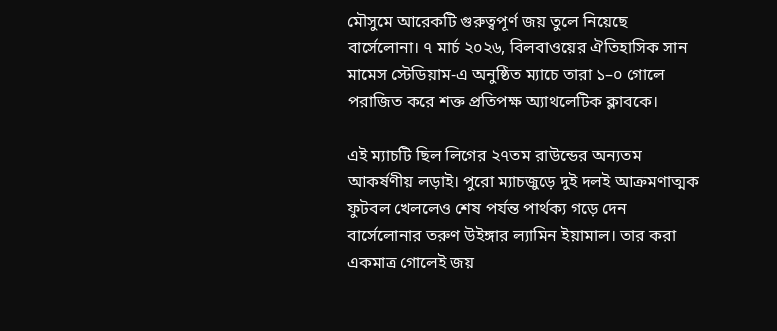মৌসুমে আরেকটি গুরুত্বপূর্ণ জয় তুলে নিয়েছে বার্সেলোনা। ৭ মার্চ ২০২৬, বিলবাওয়ের ঐতিহাসিক সান মামেস স্টেডিয়াম-এ অনুষ্ঠিত ম্যাচে তারা ১–০ গোলে পরাজিত করে শক্ত প্রতিপক্ষ অ্যাথলেটিক ক্লাবকে।

এই ম্যাচটি ছিল লিগের ২৭তম রাউন্ডের অন্যতম আকর্ষণীয় লড়াই। পুরো ম্যাচজুড়ে দুই দলই আক্রমণাত্মক ফুটবল খেললেও শেষ পর্যন্ত পার্থক্য গড়ে দেন বার্সেলোনার তরুণ উইঙ্গার ল্যামিন ইয়ামাল। তার করা একমাত্র গোলেই জয়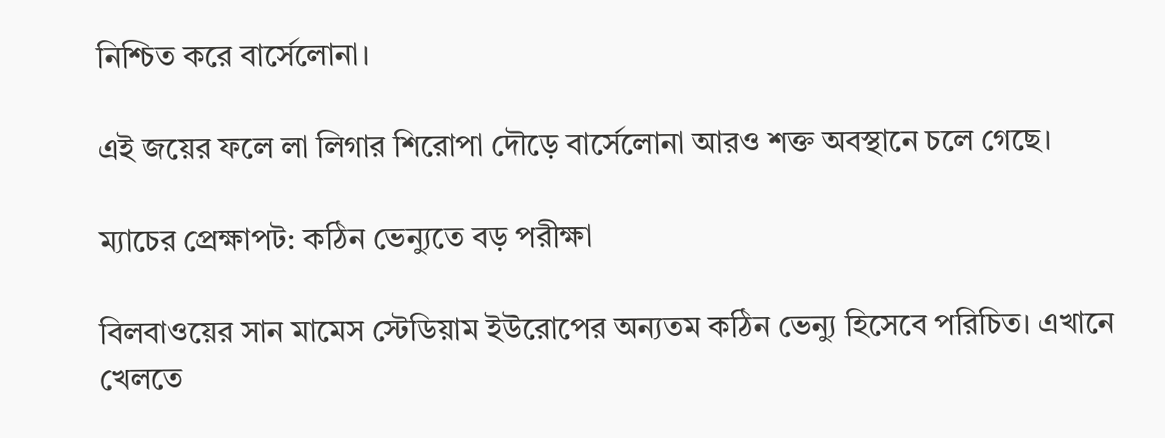নিশ্চিত করে বার্সেলোনা।

এই জয়ের ফলে লা লিগার শিরোপা দৌড়ে বার্সেলোনা আরও শক্ত অবস্থানে চলে গেছে।

ম্যাচের প্রেক্ষাপট: কঠিন ভেন্যুতে বড় পরীক্ষা

বিলবাওয়ের সান মামেস স্টেডিয়াম ইউরোপের অন্যতম কঠিন ভেন্যু হিসেবে পরিচিত। এখানে খেলতে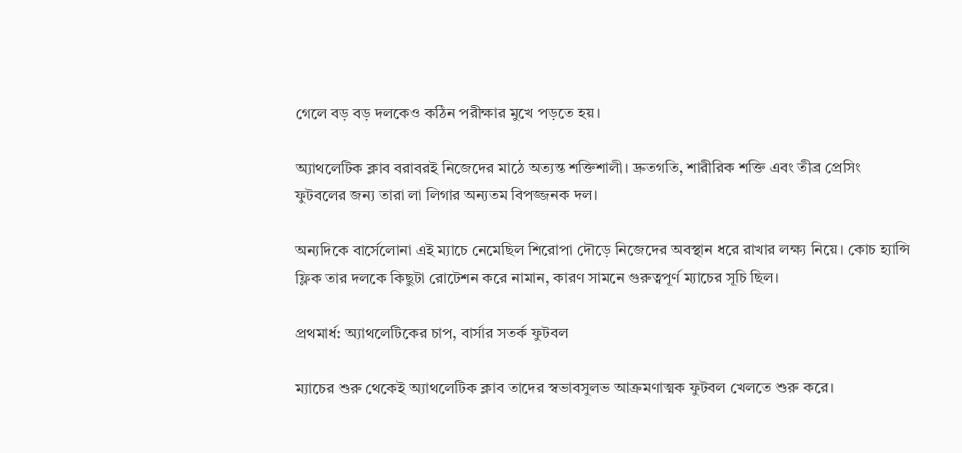গেলে বড় বড় দলকেও কঠিন পরীক্ষার মুখে পড়তে হয়।

অ্যাথলেটিক ক্লাব বরাবরই নিজেদের মাঠে অত্যন্ত শক্তিশালী। দ্রুতগতি, শারীরিক শক্তি এবং তীব্র প্রেসিং ফুটবলের জন্য তারা লা লিগার অন্যতম বিপজ্জনক দল।

অন্যদিকে বার্সেলোনা এই ম্যাচে নেমেছিল শিরোপা দৌড়ে নিজেদের অবস্থান ধরে রাখার লক্ষ্য নিয়ে। কোচ হ্যান্সি ফ্লিক তার দলকে কিছুটা রোটেশন করে নামান, কারণ সামনে গুরুত্বপূর্ণ ম্যাচের সূচি ছিল।

প্রথমার্ধ: অ্যাথলেটিকের চাপ, বার্সার সতর্ক ফুটবল

ম্যাচের শুরু থেকেই অ্যাথলেটিক ক্লাব তাদের স্বভাবসুলভ আক্রমণাত্মক ফুটবল খেলতে শুরু করে।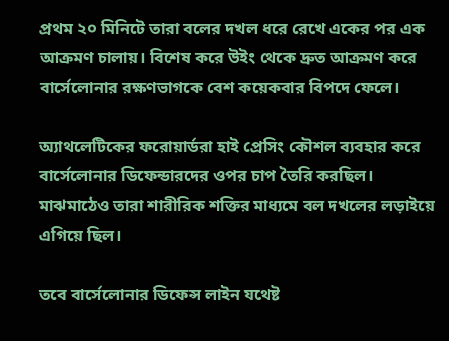প্রথম ২০ মিনিটে তারা বলের দখল ধরে রেখে একের পর এক আক্রমণ চালায়। বিশেষ করে উইং থেকে দ্রুত আক্রমণ করে বার্সেলোনার রক্ষণভাগকে বেশ কয়েকবার বিপদে ফেলে।

অ্যাথলেটিকের ফরোয়ার্ডরা হাই প্রেসিং কৌশল ব্যবহার করে বার্সেলোনার ডিফেন্ডারদের ওপর চাপ তৈরি করছিল। মাঝমাঠেও তারা শারীরিক শক্তির মাধ্যমে বল দখলের লড়াইয়ে এগিয়ে ছিল।

তবে বার্সেলোনার ডিফেন্স লাইন যথেষ্ট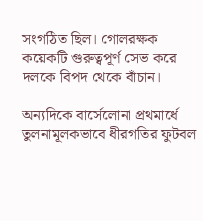সংগঠিত ছিল। গোলরক্ষক কয়েকটি গুরুত্বপূর্ণ সেভ করে দলকে বিপদ থেকে বাঁচান।

অন্যদিকে বার্সেলোনা প্রথমার্ধে তুলনামূলকভাবে ধীরগতির ফুটবল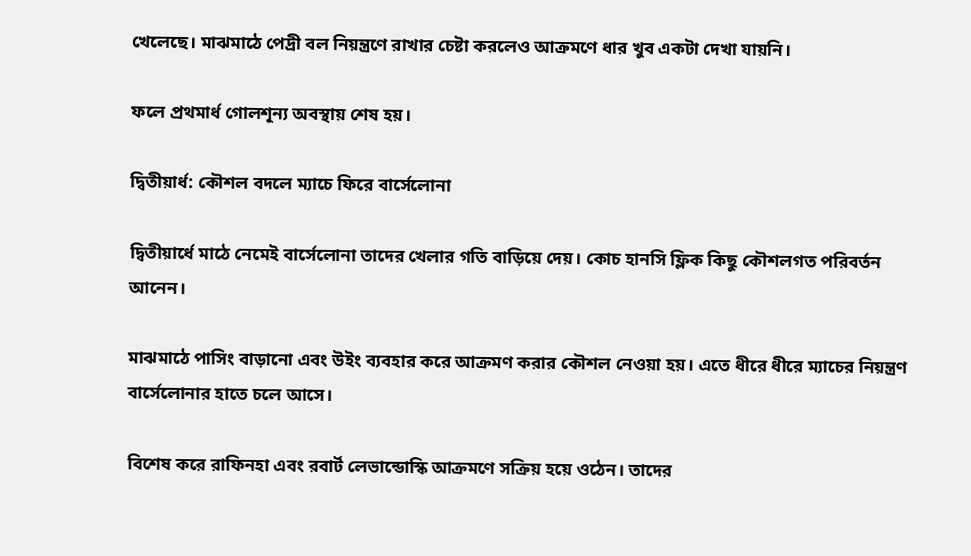খেলেছে। মাঝমাঠে পেদ্রী বল নিয়ন্ত্রণে রাখার চেষ্টা করলেও আক্রমণে ধার খুব একটা দেখা যায়নি।

ফলে প্রথমার্ধ গোলশূন্য অবস্থায় শেষ হয়।

দ্বিতীয়ার্ধ: কৌশল বদলে ম্যাচে ফিরে বার্সেলোনা

দ্বিতীয়ার্ধে মাঠে নেমেই বার্সেলোনা তাদের খেলার গতি বাড়িয়ে দেয়। কোচ হানসি ফ্লিক কিছু কৌশলগত পরিবর্তন আনেন।

মাঝমাঠে পাসিং বাড়ানো এবং উইং ব্যবহার করে আক্রমণ করার কৌশল নেওয়া হয়। এতে ধীরে ধীরে ম্যাচের নিয়ন্ত্রণ বার্সেলোনার হাতে চলে আসে।

বিশেষ করে রাফিনহা এবং রবার্ট লেভান্ডোস্কি আক্রমণে সক্রিয় হয়ে ওঠেন। তাদের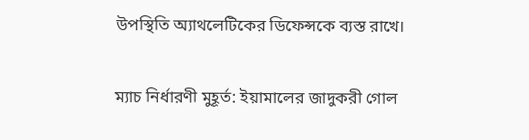উপস্থিতি অ্যাথলেটিকের ডিফেন্সকে ব্যস্ত রাখে।

ম্যাচ নির্ধারণী মুহূর্ত: ইয়ামালের জাদুকরী গোল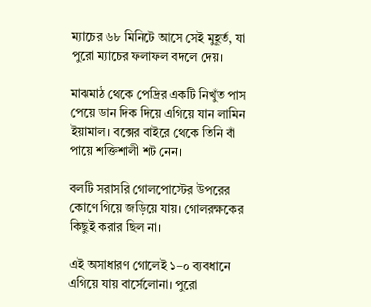ম্যাচের ৬৮ মিনিটে আসে সেই মুহূর্ত, যা পুরো ম্যাচের ফলাফল বদলে দেয়।

মাঝমাঠ থেকে পেদ্রির একটি নিখুঁত পাস পেয়ে ডান দিক দিয়ে এগিয়ে যান লামিন ইয়ামাল। বক্সের বাইরে থেকে তিনি বাঁ পায়ে শক্তিশালী শট নেন।

বলটি সরাসরি গোলপোস্টের উপরের কোণে গিয়ে জড়িয়ে যায়। গোলরক্ষকের কিছুই করার ছিল না।

এই অসাধারণ গোলেই ১–০ ব্যবধানে এগিয়ে যায় বার্সেলোনা। পুরো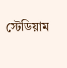স্টেডিয়াম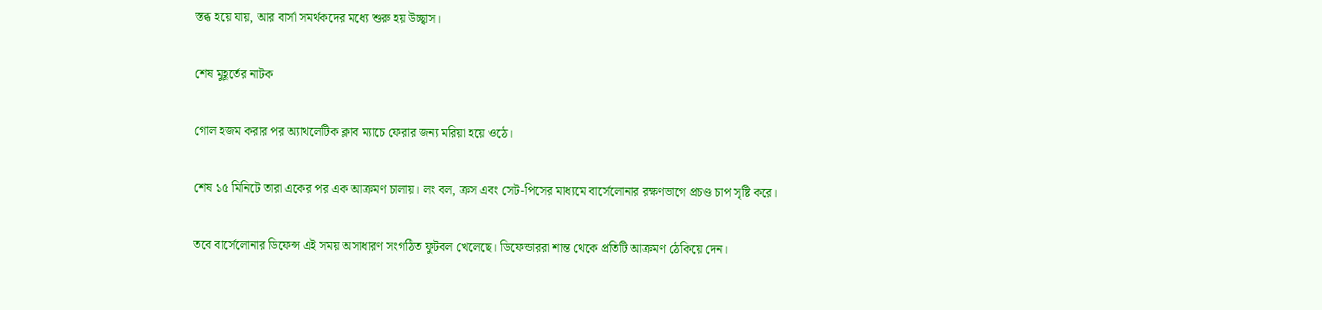স্তব্ধ হয়ে যায়, আর বার্সা সমর্থকদের মধ্যে শুরু হয় উচ্ছ্বাস।

শেষ মুহূর্তের নাটক

গোল হজম করার পর অ্যাথলেটিক ক্লাব ম্যাচে ফেরার জন্য মরিয়া হয়ে ওঠে।

শেষ ১৫ মিনিটে তারা একের পর এক আক্রমণ চালায়। লং বল, ক্রস এবং সেট-পিসের মাধ্যমে বার্সেলোনার রক্ষণভাগে প্রচণ্ড চাপ সৃষ্টি করে।

তবে বার্সেলোনার ডিফেন্স এই সময় অসাধারণ সংগঠিত ফুটবল খেলেছে। ডিফেন্ডাররা শান্ত থেকে প্রতিটি আক্রমণ ঠেকিয়ে দেন।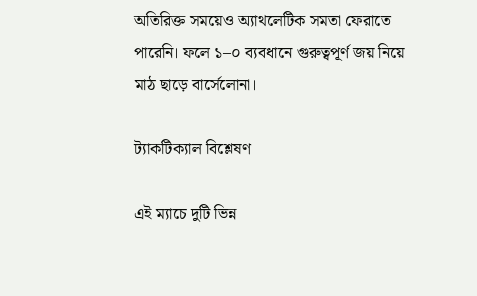অতিরিক্ত সময়েও অ্যাথলেটিক সমতা ফেরাতে পারেনি। ফলে ১–০ ব্যবধানে গুরুত্বপূর্ণ জয় নিয়ে মাঠ ছাড়ে বার্সেলোনা।

ট্যাকটিক্যাল বিশ্লেষণ

এই ম্যাচে দুটি ভিন্ন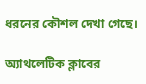ধরনের কৌশল দেখা গেছে।

অ্যাথলেটিক ক্লাবের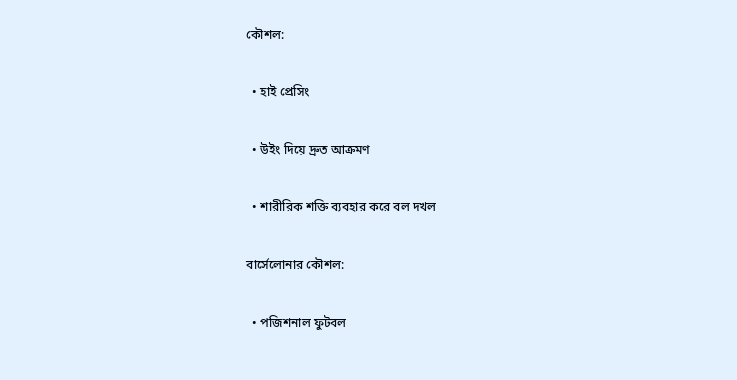কৌশল:

  • হাই প্রেসিং

  • উইং দিয়ে দ্রুত আক্রমণ

  • শারীরিক শক্তি ব্যবহার করে বল দখল

বার্সেলোনার কৌশল:

  • পজিশনাল ফুটবল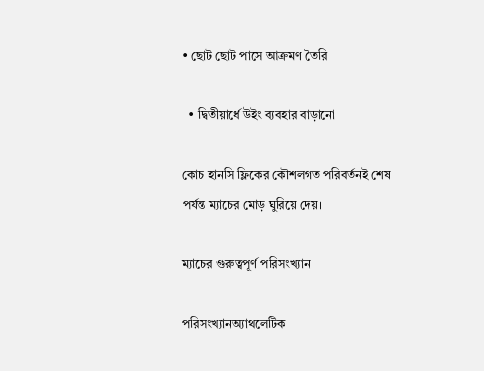• ছোট ছোট পাসে আক্রমণ তৈরি

  • দ্বিতীয়ার্ধে উইং ব্যবহার বাড়ানো

কোচ হানসি ফ্লিকের কৌশলগত পরিবর্তনই শেষ পর্যন্ত ম্যাচের মোড় ঘুরিয়ে দেয়।

ম্যাচের গুরুত্বপূর্ণ পরিসংখ্যান

পরিসংখ্যানঅ্যাথলেটিক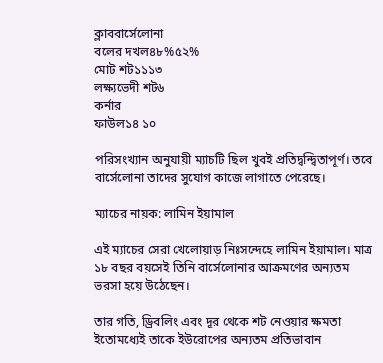ক্লাববার্সেলোনা
বলের দখল৪৮%৫২%
মোট শট১১১৩
লক্ষ্যভেদী শট৬
কর্নার
ফাউল১৪ ১০

পরিসংখ্যান অনুযায়ী ম্যাচটি ছিল খুবই প্রতিদ্বন্দ্বিতাপূর্ণ। তবে বার্সেলোনা তাদের সুযোগ কাজে লাগাতে পেরেছে।

ম্যাচের নায়ক: লামিন ইয়ামাল

এই ম্যাচের সেরা খেলোয়াড় নিঃসন্দেহে লামিন ইয়ামাল। মাত্র ১৮ বছর বয়সেই তিনি বার্সেলোনার আক্রমণের অন্যতম ভরসা হয়ে উঠেছেন।

তার গতি, ড্রিবলিং এবং দূর থেকে শট নেওয়ার ক্ষমতা ইতোমধ্যেই তাকে ইউরোপের অন্যতম প্রতিভাবান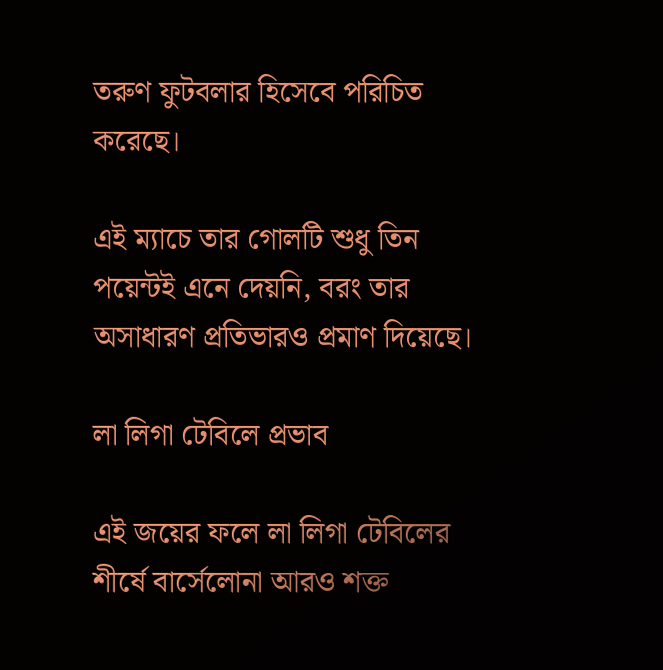তরুণ ফুটবলার হিসেবে পরিচিত করেছে।

এই ম্যাচে তার গোলটি শুধু তিন পয়েন্টই এনে দেয়নি, বরং তার অসাধারণ প্রতিভারও প্রমাণ দিয়েছে।

লা লিগা টেবিলে প্রভাব

এই জয়ের ফলে লা লিগা টেবিলের শীর্ষে বার্সেলোনা আরও শক্ত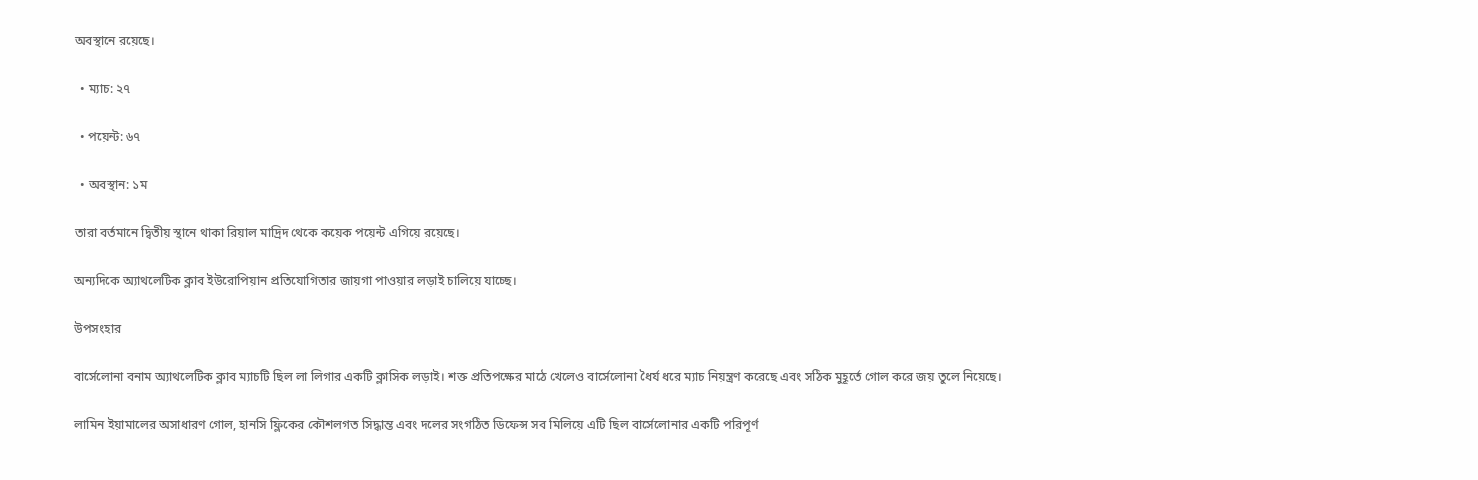অবস্থানে রয়েছে।

  • ম্যাচ: ২৭

  • পয়েন্ট: ৬৭

  • অবস্থান: ১ম

তারা বর্তমানে দ্বিতীয় স্থানে থাকা রিয়াল মাদ্রিদ থেকে কয়েক পয়েন্ট এগিয়ে রয়েছে।

অন্যদিকে অ্যাথলেটিক ক্লাব ইউরোপিয়ান প্রতিযোগিতার জায়গা পাওয়ার লড়াই চালিয়ে যাচ্ছে।

উপসংহার

বার্সেলোনা বনাম অ্যাথলেটিক ক্লাব ম্যাচটি ছিল লা লিগার একটি ক্লাসিক লড়াই। শক্ত প্রতিপক্ষের মাঠে খেলেও বার্সেলোনা ধৈর্য ধরে ম্যাচ নিয়ন্ত্রণ করেছে এবং সঠিক মুহূর্তে গোল করে জয় তুলে নিয়েছে।

লামিন ইয়ামালের অসাধারণ গোল, হানসি ফ্লিকের কৌশলগত সিদ্ধান্ত এবং দলের সংগঠিত ডিফেন্স সব মিলিয়ে এটি ছিল বার্সেলোনার একটি পরিপূর্ণ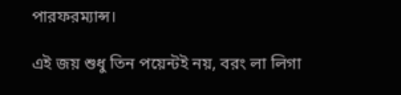পারফরম্যান্স।

এই জয় শুধু তিন পয়েন্টই নয়, বরং লা লিগা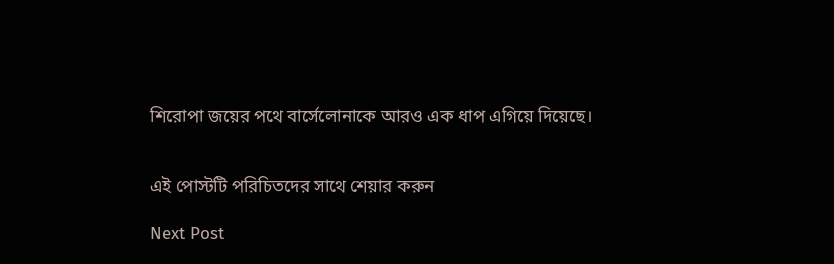শিরোপা জয়ের পথে বার্সেলোনাকে আরও এক ধাপ এগিয়ে দিয়েছে।


এই পোস্টটি পরিচিতদের সাথে শেয়ার করুন

Next Post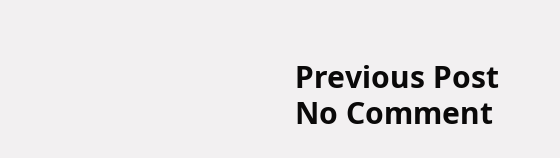Previous Post
No Comment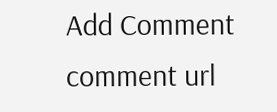Add Comment
comment url